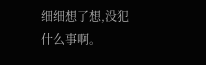细细想了想,没犯什么事啊。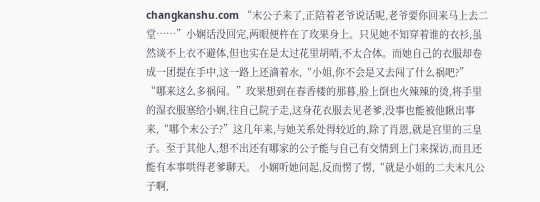changkanshu.com “末公子来了,正陪着老爷说话呢,老爷要你回来马上去二堂……”小娴话没回完,两眼便杵在了玫果身上。只见她不知穿着谁的衣衫,虽然谈不上衣不避体,但也实在是太过花里胡哨,不太合体。而她自己的衣服却卷成一团提在手中,这一路上还滴着水,“小姐,你不会是又去闯了什么祸吧?” “哪来这么多祸闯。”玫果想到在春香楼的那暮,脸上倒也火辣辣的烫,将手里的湿衣服塞给小娴,往自己院子走,这身花衣服去见老爹,没事也能被他瞅出事来,“哪个末公子?”这几年来,与她关系处得较近的,除了肖恩,就是宫里的三皇子。至于其他人,想不出还有哪家的公子能与自己有交情到上门来探访,而且还能有本事哄得老爹聊天。 小娴听她问起,反而愣了愣,“就是小姐的二夫末凡公子啊,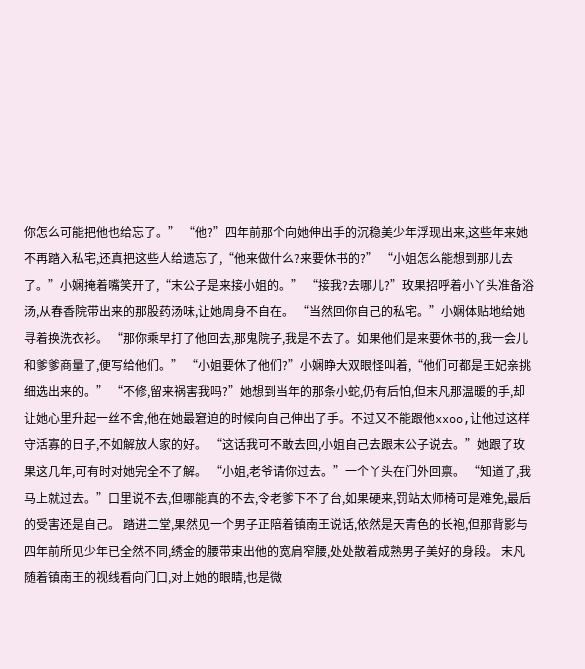你怎么可能把他也给忘了。” “他?”四年前那个向她伸出手的沉稳美少年浮现出来,这些年来她不再踏入私宅,还真把这些人给遗忘了,“他来做什么?来要休书的?” “小姐怎么能想到那儿去了。”小娴掩着嘴笑开了,“末公子是来接小姐的。” “接我?去哪儿?”玫果招呼着小丫头准备浴汤,从春香院带出来的那股药汤味,让她周身不自在。 “当然回你自己的私宅。”小娴体贴地给她寻着换洗衣衫。 “那你乘早打了他回去,那鬼院子,我是不去了。如果他们是来要休书的,我一会儿和爹爹商量了,便写给他们。” “小姐要休了他们?”小娴睁大双眼怪叫着,“他们可都是王妃亲挑细选出来的。” “不修,留来祸害我吗?”她想到当年的那条小蛇,仍有后怕,但末凡那温暖的手,却让她心里升起一丝不舍,他在她最窘迫的时候向自己伸出了手。不过又不能跟他xxoo,让他过这样守活寡的日子,不如解放人家的好。 “这话我可不敢去回,小姐自己去跟末公子说去。”她跟了玫果这几年,可有时对她完全不了解。 “小姐,老爷请你过去。”一个丫头在门外回禀。 “知道了,我马上就过去。”口里说不去,但哪能真的不去,令老爹下不了台,如果硬来,罚站太师椅可是难免,最后的受害还是自己。 踏进二堂,果然见一个男子正陪着镇南王说话,依然是天青色的长袍,但那背影与四年前所见少年已全然不同,绣金的腰带束出他的宽肩窄腰,处处散着成熟男子美好的身段。 末凡随着镇南王的视线看向门口,对上她的眼睛,也是微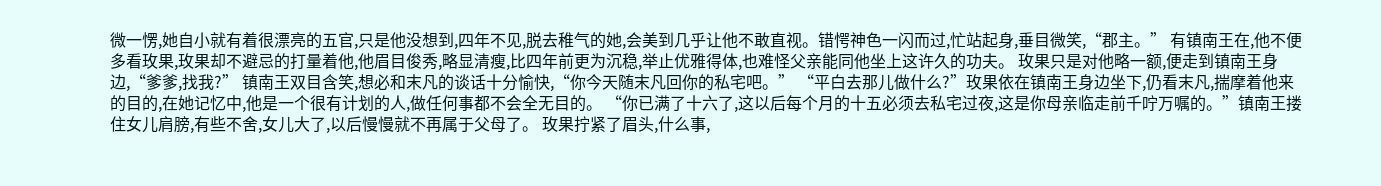微一愣,她自小就有着很漂亮的五官,只是他没想到,四年不见,脱去稚气的她,会美到几乎让他不敢直视。错愕神色一闪而过,忙站起身,垂目微笑,“郡主。” 有镇南王在,他不便多看玫果,玫果却不避忌的打量着他,他眉目俊秀,略显清瘦,比四年前更为沉稳,举止优雅得体,也难怪父亲能同他坐上这许久的功夫。 玫果只是对他略一额,便走到镇南王身边,“爹爹,找我?” 镇南王双目含笑,想必和末凡的谈话十分愉快,“你今天随末凡回你的私宅吧。” “平白去那儿做什么?”玫果依在镇南王身边坐下,仍看末凡,揣摩着他来的目的,在她记忆中,他是一个很有计划的人,做任何事都不会全无目的。 “你已满了十六了,这以后每个月的十五必须去私宅过夜,这是你母亲临走前千咛万嘱的。”镇南王搂住女儿肩膀,有些不舍,女儿大了,以后慢慢就不再属于父母了。 玫果拧紧了眉头,什么事,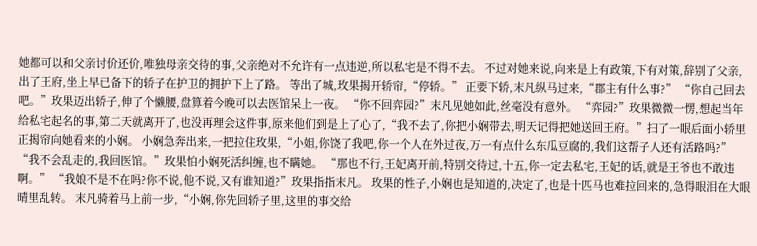她都可以和父亲讨价还价,唯独母亲交待的事,父亲绝对不允许有一点违逆,所以私宅是不得不去。 不过对她来说,向来是上有政策,下有对策,辞别了父亲,出了王府,坐上早已备下的轿子在护卫的拥护下上了路。 等出了城,玫果揭开轿帘,“停轿。” 正要下轿,末凡纵马过来,“郡主有什么事?” “你自己回去吧。”玫果迈出轿子,伸了个懒腰,盘算着今晚可以去医馆呆上一夜。 “你不回弈园?”末凡见她如此,丝毫没有意外。 “弈园?”玫果微微一愣,想起当年给私宅起名的事,第二天就离开了,也没再理会这件事,原来他们到是上了心了,“我不去了,你把小娴带去,明天记得把她送回王府。”扫了一眼后面小轿里正揭帘向她看来的小娴。 小娴急奔出来,一把拉住玫果,“小姐,你饶了我吧,你一个人在外过夜,万一有点什么东瓜豆腐的,我们这帮子人还有活路吗?” “我不会乱走的,我回医馆。”玫果怕小娴死活纠缠,也不瞒她。 “那也不行,王妃离开前,特别交待过,十五,你一定去私宅,王妃的话,就是王爷也不敢违啊。” “我娘不是不在吗?你不说,他不说,又有谁知道?”玫果指指末凡。 玫果的性子,小娴也是知道的,决定了,也是十匹马也难拉回来的,急得眼泪在大眼晴里乱转。 末凡骑着马上前一步,“小娴,你先回轿子里,这里的事交给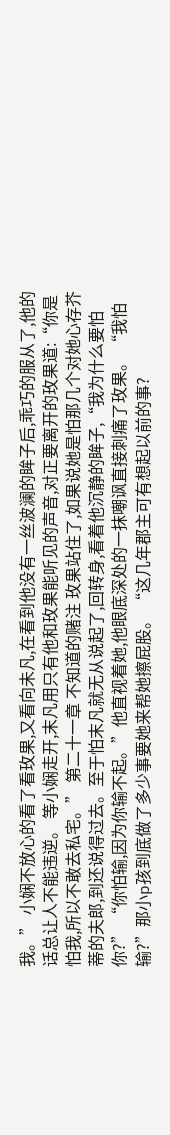我。” 小娴不放心的看了看玫果,又看向未凡,在看到他没有一丝波澜的眸子后,乖巧的服从了,他的话总让人不能违逆。 等小娴走开,末凡用只有他和玫果能听见的声音,对正要离开的玫果道:“你是怕我,所以不敢去私宅。” 第二十一章 不知道的赌注 玫果站住了,如果说她是怕那几个对她心存芥蒂的夫郎,到还说得过去。至于怕末凡就无从说起了,回转身,看着他沉静的眸子,“我为什么要怕你?” “你怕输,因为你输不起。”他直视着她,他眼底深处的一抹嘲讽直接刺痛了玫果。 “我怕输?”那小p孩到底做了多少事要她来帮她擦屁股。 “这几年郡主可有想起以前的事?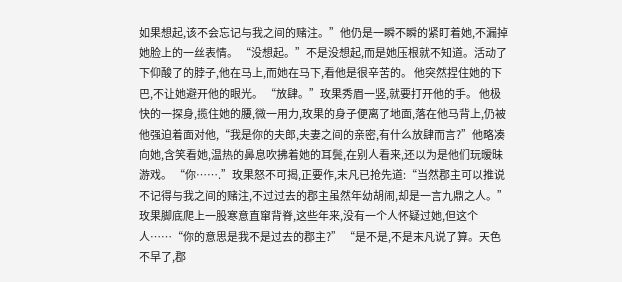如果想起,该不会忘记与我之间的赌注。”他仍是一瞬不瞬的紧盯着她,不漏掉她脸上的一丝表情。 “没想起。”不是没想起,而是她压根就不知道。活动了下仰酸了的脖子,他在马上,而她在马下,看他是很辛苦的。 他突然捏住她的下巴,不让她避开他的眼光。 “放肆。”玫果秀眉一竖,就要打开他的手。 他极快的一探身,揽住她的腰,微一用力,玫果的身子便离了地面,落在他马背上,仍被他强迫着面对他,“我是你的夫郎,夫妻之间的亲密,有什么放肆而言?”他略凑向她,含笑看她,温热的鼻息吹拂着她的耳鬓,在别人看来,还以为是他们玩暧昧游戏。 “你…….”玫果怒不可揭,正要作,末凡已抢先道:“当然郡主可以推说不记得与我之间的赌注,不过过去的郡主虽然年幼胡闹,却是一言九鼎之人。” 玫果脚底爬上一股寒意直窜背脊,这些年来,没有一个人怀疑过她,但这个人……“你的意思是我不是过去的郡主?” “是不是,不是末凡说了算。天色不早了,郡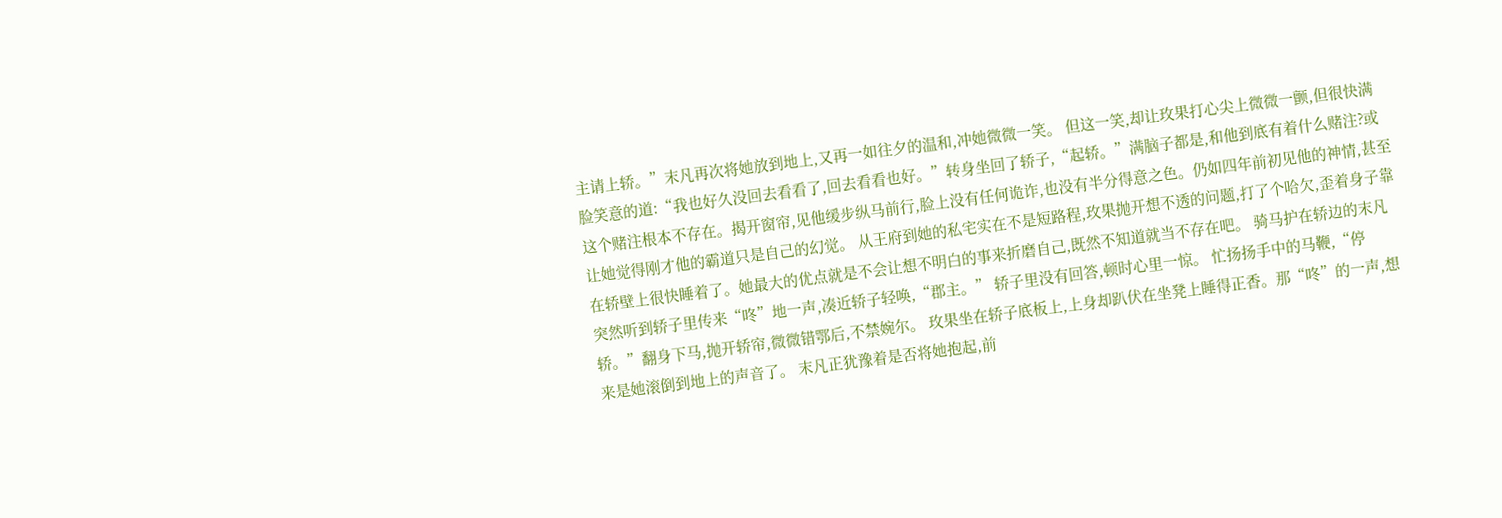主请上轿。”末凡再次将她放到地上,又再一如往夕的温和,冲她微微一笑。 但这一笑,却让玫果打心尖上微微一颤,但很快满脸笑意的道:“我也好久没回去看看了,回去看看也好。”转身坐回了轿子,“起轿。”满脑子都是,和他到底有着什么赌注?或这个赌注根本不存在。揭开窗帘,见他缓步纵马前行,脸上没有任何诡诈,也没有半分得意之色。仍如四年前初见他的神情,甚至让她觉得刚才他的霸道只是自己的幻觉。 从王府到她的私宅实在不是短路程,玫果抛开想不透的问题,打了个哈欠,歪着身子靠在轿壁上很快睡着了。她最大的优点就是不会让想不明白的事来折磨自己,既然不知道就当不存在吧。 骑马护在轿边的末凡突然听到轿子里传来“咚”地一声,凑近轿子轻唤,“郡主。” 轿子里没有回答,顿时心里一惊。 忙扬扬手中的马鞭,“停轿。”翻身下马,抛开轿帘,微微错鄂后,不禁婉尔。 玫果坐在轿子底板上,上身却趴伏在坐凳上睡得正香。那“咚”的一声,想来是她滚倒到地上的声音了。 末凡正犹豫着是否将她抱起,前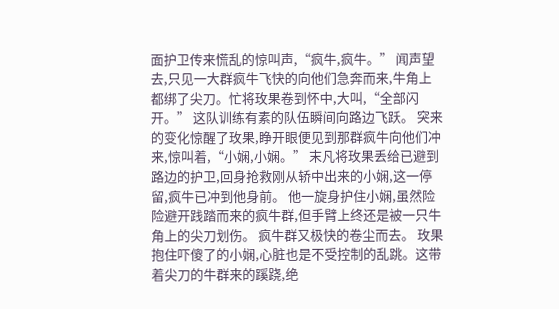面护卫传来慌乱的惊叫声,“疯牛,疯牛。” 闻声望去,只见一大群疯牛飞快的向他们急奔而来,牛角上都绑了尖刀。忙将玫果卷到怀中,大叫,“全部闪开。” 这队训练有素的队伍瞬间向路边飞跃。 突来的变化惊醒了玫果,睁开眼便见到那群疯牛向他们冲来,惊叫着,“小娴,小娴。” 末凡将玫果丢给已避到路边的护卫,回身抢救刚从轿中出来的小娴,这一停留,疯牛已冲到他身前。 他一旋身护住小娴,虽然险险避开践踏而来的疯牛群,但手臂上终还是被一只牛角上的尖刀划伤。 疯牛群又极快的卷尘而去。 玫果抱住吓傻了的小娴,心脏也是不受控制的乱跳。这带着尖刀的牛群来的蹊跷,绝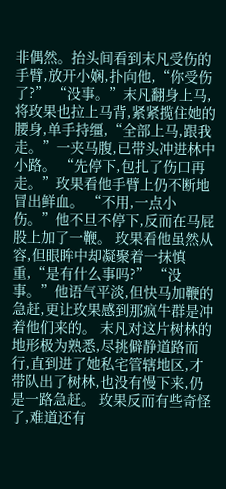非偶然。抬头间看到末凡受伤的手臂,放开小娴,扑向他,“你受伤了?” “没事。”末凡翻身上马,将玫果也拉上马背,紧紧揽住她的腰身,单手持缰,“全部上马,跟我走。”一夹马腹,已带头冲进林中小路。 “先停下,包扎了伤口再走。”玫果看他手臂上仍不断地冒出鲜血。 “不用,一点小伤。”他不旦不停下,反而在马屁股上加了一鞭。 玫果看他虽然从容,但眼眸中却凝聚着一抹慎重,“是有什么事吗?” “没事。”他语气平淡,但快马加鞭的急赶,更让玫果感到那疯牛群是冲着他们来的。 末凡对这片树林的地形极为熟悉,尽挑僻静道路而行,直到进了她私宅管辖地区,才带队出了树林,也没有慢下来,仍是一路急赶。 玫果反而有些奇怪了,难道还有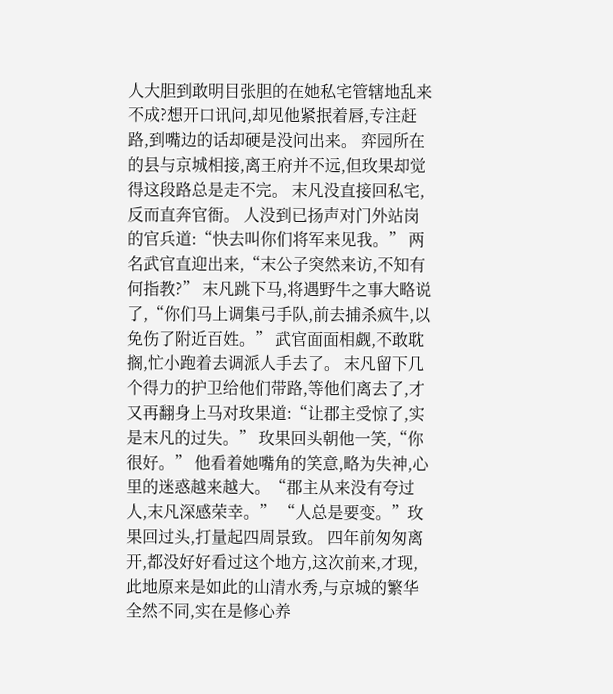人大胆到敢明目张胆的在她私宅管辖地乱来不成?想开口讯问,却见他紧抿着唇,专注赶路,到嘴边的话却硬是没问出来。 弈园所在的县与京城相接,离王府并不远,但玫果却觉得这段路总是走不完。 末凡没直接回私宅,反而直奔官衙。 人没到已扬声对门外站岗的官兵道:“快去叫你们将军来见我。” 两名武官直迎出来,“末公子突然来访,不知有何指教?” 末凡跳下马,将遇野牛之事大略说了,“你们马上调集弓手队,前去捕杀疯牛,以免伤了附近百姓。” 武官面面相觑,不敢耽搁,忙小跑着去调派人手去了。 末凡留下几个得力的护卫给他们带路,等他们离去了,才又再翻身上马对玫果道:“让郡主受惊了,实是末凡的过失。” 玫果回头朝他一笑,“你很好。” 他看着她嘴角的笑意,略为失神,心里的迷惑越来越大。“郡主从来没有夸过人,末凡深感荣幸。” “人总是要变。”玫果回过头,打量起四周景致。 四年前匆匆离开,都没好好看过这个地方,这次前来,才现,此地原来是如此的山清水秀,与京城的繁华全然不同,实在是修心养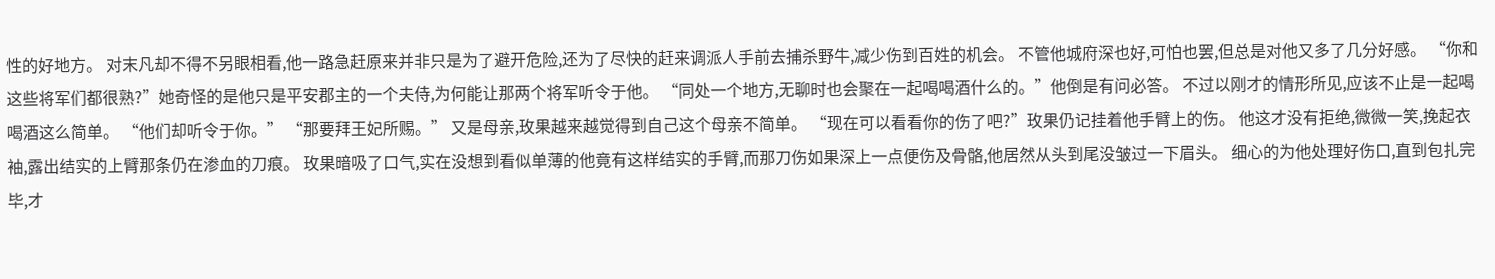性的好地方。 对末凡却不得不另眼相看,他一路急赶原来并非只是为了避开危险,还为了尽快的赶来调派人手前去捕杀野牛,减少伤到百姓的机会。 不管他城府深也好,可怕也罢,但总是对他又多了几分好感。 “你和这些将军们都很熟?”她奇怪的是他只是平安郡主的一个夫侍,为何能让那两个将军听令于他。 “同处一个地方,无聊时也会聚在一起喝喝酒什么的。”他倒是有问必答。 不过以刚才的情形所见,应该不止是一起喝喝酒这么简单。 “他们却听令于你。” “那要拜王妃所赐。” 又是母亲,玫果越来越觉得到自己这个母亲不简单。 “现在可以看看你的伤了吧?”玫果仍记挂着他手臂上的伤。 他这才没有拒绝,微微一笑,挽起衣袖,露出结实的上臂那条仍在渗血的刀痕。 玫果暗吸了口气,实在没想到看似单薄的他竟有这样结实的手臂,而那刀伤如果深上一点便伤及骨骼,他居然从头到尾没皱过一下眉头。 细心的为他处理好伤口,直到包扎完毕,才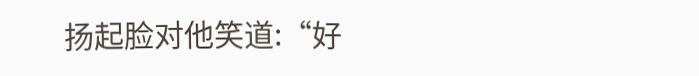扬起脸对他笑道:“好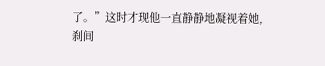了。”这时才现他一直静静地凝视着她,刹间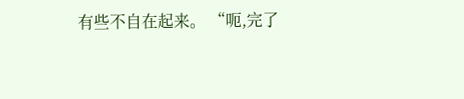有些不自在起来。 “呃,完了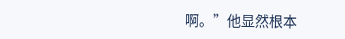啊。”他显然根本